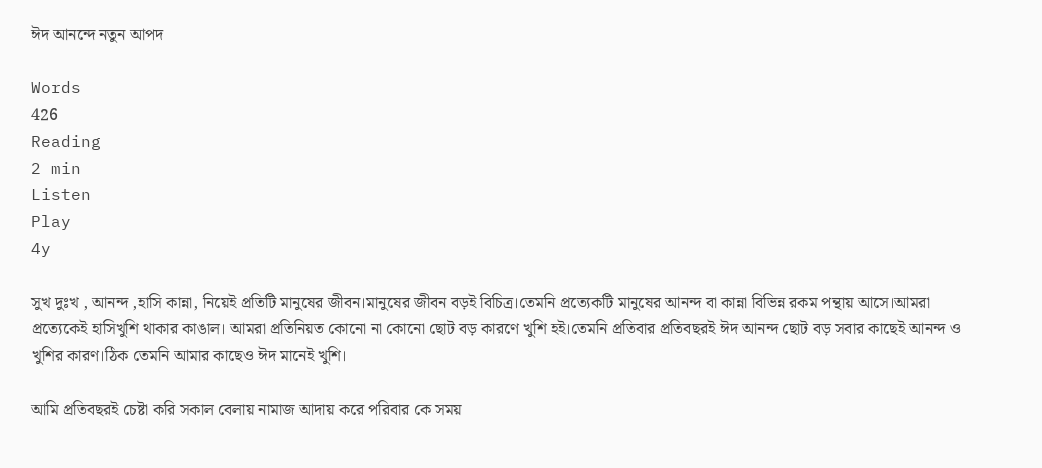ঈদ আনন্দে নতুন আপদ

Words
426
Reading
2 min
Listen
Play
4y

সুখ দুঃখ , আনন্দ ,হাসি কান্না, নিয়েই প্রতিটি মানুষের জীবন।মানুষের জীবন বড়ই বিচিত্র।তেমনি প্রত্যেকটি মানুষের আনন্দ বা কান্না বিভিন্ন রকম পন্থায় আসে।আমরা প্রত্যেকেই হাসিখুশি থাকার কাঙাল। আমরা প্রতিনিয়ত কোনো না কোনো ছোট বড় কারণে খুশি হই।তেমনি প্রতিবার প্রতিবছরই ঈদ আনন্দ ছোট বড় সবার কাছেই আনন্দ ও খুশির কারণ।ঠিক তেমনি আমার কাছেও ঈদ মানেই খুশি।

আমি প্রতিবছরই চেষ্টা করি সকাল বেলায় নামাজ আদায় করে পরিবার কে সময়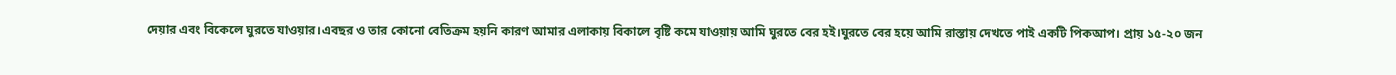দেয়ার এবং বিকেলে ঘুরতে যাওয়ার।এবছর ও তার কোনো বেতিক্রম হয়নি কারণ আমার এলাকায় বিকালে বৃষ্টি কমে যাওয়ায় আমি ঘুরতে বের হই।ঘুরতে বের হয়ে আমি রাস্তায় দেখতে পাই একটি পিকআপ। প্রায় ১৫-২০ জন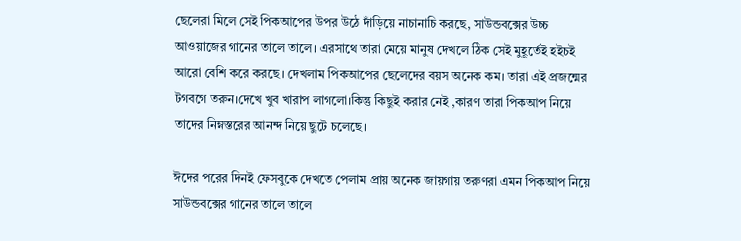ছেলেরা মিলে সেই পিকআপের উপর উঠে দাঁড়িয়ে নাচানাচি করছে, সাউন্ডবক্সের উচ্চ আওয়াজের গানের তালে তালে। এরসাথে তারা মেয়ে মানুষ দেখলে ঠিক সেই মুহূর্তেই হইচই আরো বেশি করে করছে। দেখলাম পিকআপের ছেলেদের বয়স অনেক কম। তারা এই প্রজন্মের টগবগে তরুন।দেখে খুব খারাপ লাগলো।কিন্তু কিছুই করার নেই ,কারণ তারা পিকআপ নিয়ে তাদের নিম্নস্তরের আনন্দ নিয়ে ছুটে চলেছে।

ঈদের পরের দিনই ফেসবুকে দেখতে পেলাম প্রায় অনেক জায়গায় তরুণরা এমন পিকআপ নিয়ে সাউন্ডবক্সের গানের তালে তালে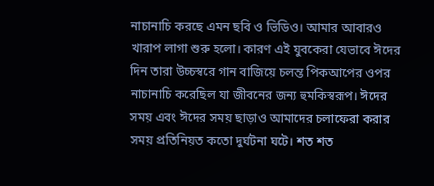নাচানাচি করছে এমন ছবি ও ভিডিও। আমার আবারও খারাপ লাগা শুরু হলো। কারণ এই যুবকেরা যেভাবে ঈদের দিন তারা উচ্চস্বরে গান বাজিয়ে চলন্ত পিকআপের ওপর নাচানাচি করেছিল যা জীবনের জন্য হুমকিস্বরূপ। ঈদের সময় এবং ঈদের সময় ছাড়াও আমাদের চলাফেরা করার সময় প্রতিনিয়ত কতো দুর্ঘটনা ঘটে। শত শত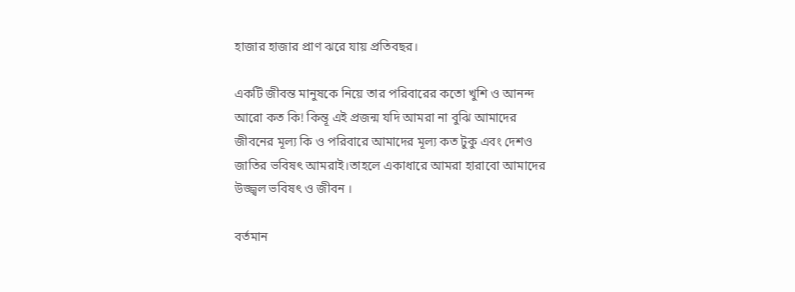হাজার হাজার প্রাণ ঝরে যায় প্রতিবছর।

একটি জীবন্ত মানুষকে নিয়ে তার পরিবারের কতো খুশি ও আনন্দ আরো কত কি! কিন্তূ এই প্রজন্ম যদি আমরা না বুঝি আমাদের জীবনের মূল্য কি ও পরিবারে আমাদের মূল্য কত টুকু এবং দেশও জাতির ভবিষৎ আমরাই।তাহলে একাধারে আমরা হারাবো আমাদের উজ্জ্বল ভবিষৎ ও জীবন ।

বর্তমান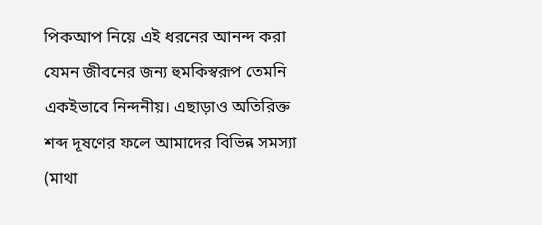পিকআপ নিয়ে এই ধরনের আনন্দ করা যেমন জীবনের জন্য হুমকিস্বরূপ তেমনি একইভাবে নিন্দনীয়। এছাড়াও অতিরিক্ত শব্দ দূষণের ফলে আমাদের বিভিন্ন সমস্যা (মাথা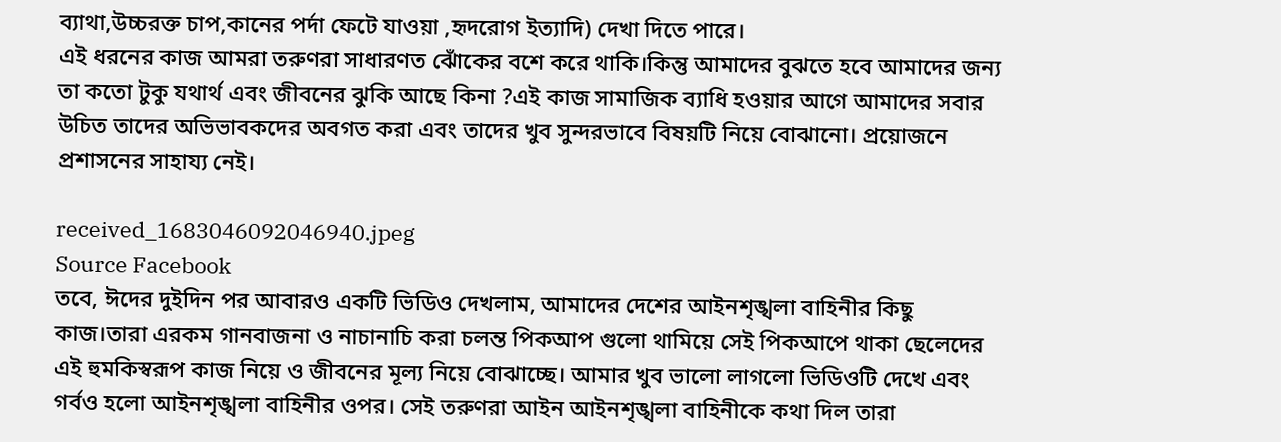ব্যাথা,উচ্চরক্ত চাপ,কানের পর্দা ফেটে যাওয়া ,হৃদরোগ ইত্যাদি) দেখা দিতে পারে।
এই ধরনের কাজ আমরা তরুণরা সাধারণত ঝোঁকের বশে করে থাকি।কিন্তু আমাদের বুঝতে হবে আমাদের জন্য তা কতো টুকু যথার্থ এবং জীবনের ঝুকি আছে কিনা ?এই কাজ সামাজিক ব্যাধি হওয়ার আগে আমাদের সবার উচিত তাদের অভিভাবকদের অবগত করা এবং তাদের খুব সুন্দরভাবে বিষয়টি নিয়ে বোঝানো। প্রয়োজনে প্রশাসনের সাহায্য নেই।

received_1683046092046940.jpeg
Source Facebook
তবে, ঈদের দুইদিন পর আবারও একটি ভিডিও দেখলাম, আমাদের দেশের আইনশৃঙ্খলা বাহিনীর কিছু কাজ।তারা এরকম গানবাজনা ও নাচানাচি করা চলন্ত পিকআপ গুলো থামিয়ে সেই পিকআপে থাকা ছেলেদের এই হুমকিস্বরূপ কাজ নিয়ে ও জীবনের মূল্য নিয়ে বোঝাচ্ছে। আমার খুব ভালো লাগলো ভিডিওটি দেখে এবং গর্বও হলো আইনশৃঙ্খলা বাহিনীর ওপর। সেই তরুণরা আইন আইনশৃঙ্খলা বাহিনীকে কথা দিল তারা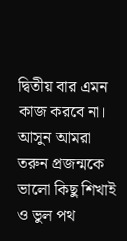দ্বিতীয় বার এমন কাজ করবে না।
আসুন আমরা তরুন প্রজন্মকে ভালো কিছু শিখাই ও ভুল পথ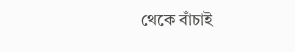থেকে বাঁচাই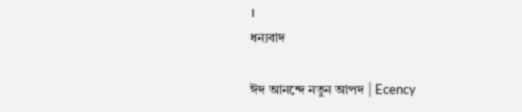।
ধন্যবাদ

ঈদ আনন্দে নতুন আপদ | Ecency